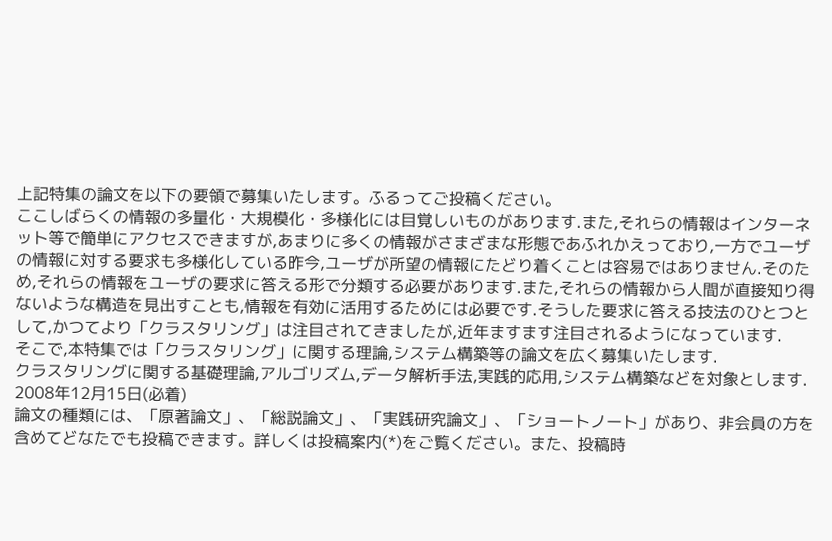上記特集の論文を以下の要領で募集いたします。ふるってご投稿ください。
ここしばらくの情報の多量化・大規模化・多様化には目覚しいものがあります.また,それらの情報はインターネット等で簡単にアクセスできますが,あまりに多くの情報がさまざまな形態であふれかえっており,一方でユーザの情報に対する要求も多様化している昨今,ユーザが所望の情報にたどり着くことは容易ではありません.そのため,それらの情報をユーザの要求に答える形で分類する必要があります.また,それらの情報から人間が直接知り得ないような構造を見出すことも,情報を有効に活用するためには必要です.そうした要求に答える技法のひとつとして,かつてより「クラスタリング」は注目されてきましたが,近年ますます注目されるようになっています.
そこで,本特集では「クラスタリング」に関する理論,システム構築等の論文を広く募集いたします.
クラスタリングに関する基礎理論,アルゴリズム,データ解析手法,実践的応用,システム構築などを対象とします.
2008年12月15日(必着)
論文の種類には、「原著論文」、「総説論文」、「実践研究論文」、「ショートノート」があり、非会員の方を含めてどなたでも投稿できます。詳しくは投稿案内(*)をご覧ください。また、投稿時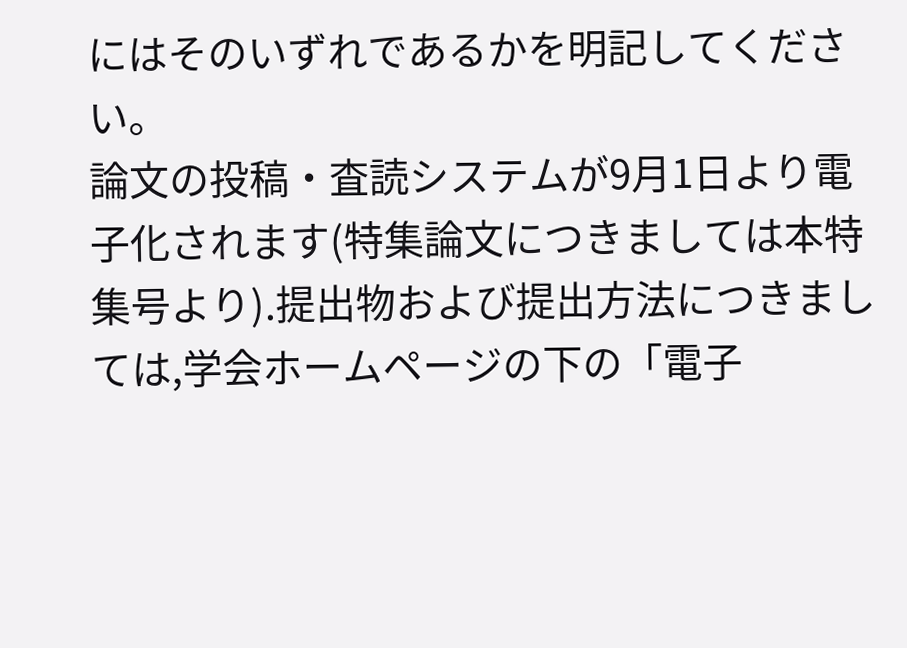にはそのいずれであるかを明記してください。
論文の投稿・査読システムが9月1日より電子化されます(特集論文につきましては本特集号より).提出物および提出方法につきましては,学会ホームページの下の「電子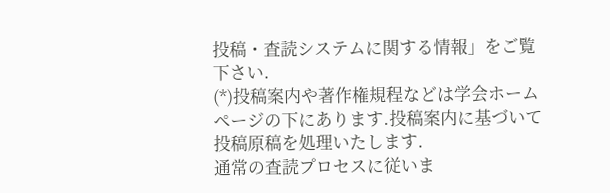投稿・査読システムに関する情報」をご覧下さい.
(*)投稿案内や著作権規程などは学会ホームページの下にあります.投稿案内に基づいて投稿原稿を処理いたします.
通常の査読プロセスに従いま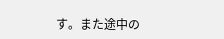す。また途中の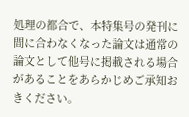処理の都合で、本特集号の発刊に間に合わなくなった論文は通常の論文として他号に掲載される場合があることをあらかじめご承知おきください。